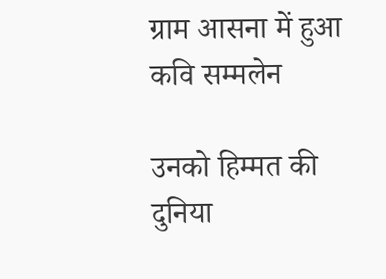ग्राम आसना में हुआ कवि सम्मलेन

उनको हिम्मत की दुनिया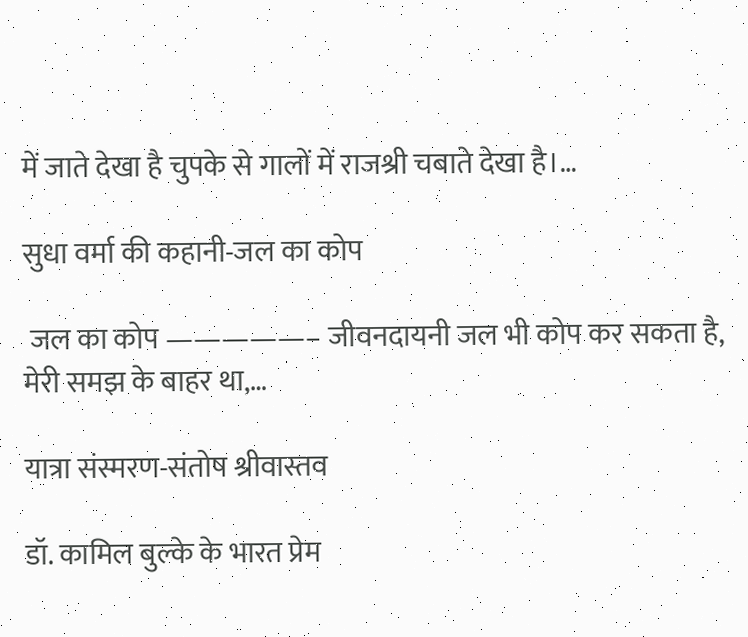में जाते देखा है चुपके से गालों में राजश्री चबाते देखा है।…

सुधा वर्मा की कहानी-जल का कोप

 जल का कोप —————– जीवनदायनी जल भी कोप कर सकता है, मेरी समझ के बाहर था,…

यात्रा संस्मरण-संतोष श्रीवास्तव

डॉ. कामिल बुल्के के भारत प्रेम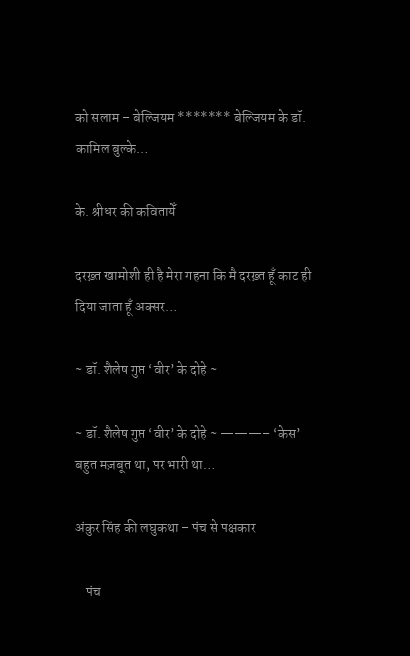को सलाम – बेल्जियम ******* बेल्जियम के डॉ. कामिल बुल्के…

के. श्रीधर की कवितायेँ

दरख़्त खामोशी ही है मेरा गहना कि मै दरख़्त हूँ काट ही दिया जाता हूँ अक्सर…

~ डॉ. शैलेष गुप्त ‘वीर’ के दोहे ~

~ डॉ. शैलेष गुप्त ‘वीर’ के दोहे ~ ———– ‘केस’ बहुत मज़बूत था, पर भारी था…

अंकुर सिंह की लघुकथा – पंच से पक्षकार

    पंच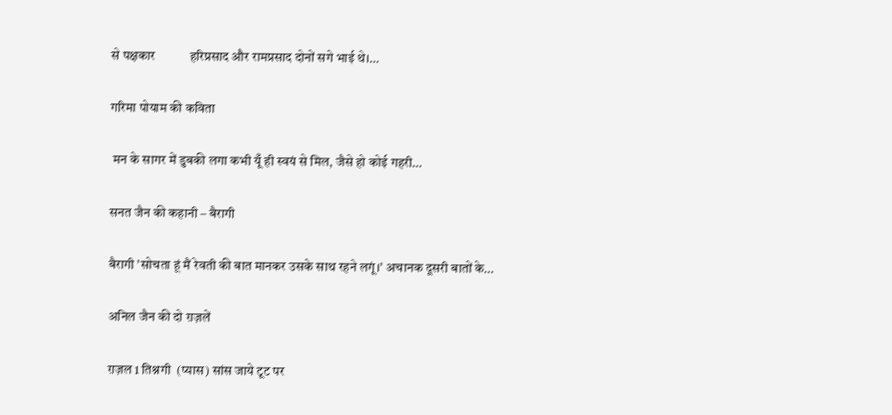से पक्षकार           हरिप्रसाद और रामप्रसाद दोनों सगे भाई थे।…

गरिमा पोयाम की कविता

 मन के सागर में डुबकी लगा कभी यूँ ही स्वयं से मिल, जैसे हो कोई गहरी…

सनत जैन की कहानी – बैरागी

बैरागी ’सोचता हूं मैं रेवती की बात मानकर उसके साथ रहने लगूं।’ अचानक दूसरी बातों के…

अनिल जैन की दो ग़ज़लें

ग़ज़ल 1 तिश्नगी  (प्यास) सांस जाये टूट पर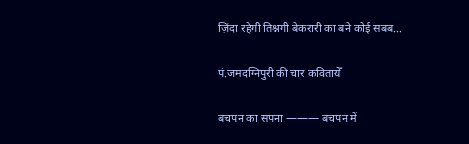ज़िंदा रहेगी तिश्नगी बेकरारी का बने कोई सबब…

पं.जमदग्निपुरी की चार कवितायेँ

बचपन का सपना ——— बचपन में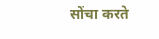सोंचा करते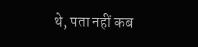थे, पता नहीं कब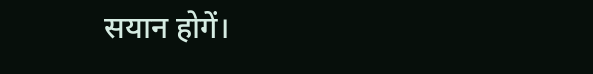सयान होगें।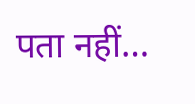पता नहीं…